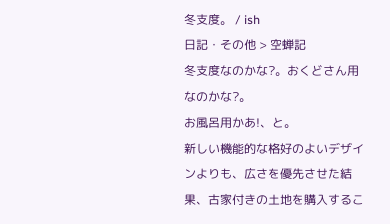冬支度。 / ish
日記・その他 > 空蝉記
冬支度なのかな?。おくどさん用なのかな?。
お風呂用かあ!、と。
新しい機能的な格好のよいデザインよりも、広さを優先させた結果、古家付きの土地を購入するこ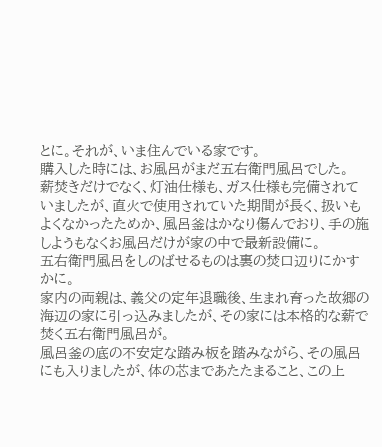とに。それが、いま住んでいる家です。
購入した時には、お風呂がまだ五右衛門風呂でした。
薪焚きだけでなく、灯油仕様も、ガス仕様も完備されていましたが、直火で使用されていた期間が長く、扱いもよくなかったためか、風呂釜はかなり傷んでおり、手の施しようもなくお風呂だけが家の中で最新設備に。
五右衛門風呂をしのばせるものは裏の焚口辺りにかすかに。
家内の両親は、義父の定年退職後、生まれ育った故郷の海辺の家に引っ込みましたが、その家には本格的な薪で焚く五右衛門風呂が。
風呂釜の底の不安定な踏み板を踏みながら、その風呂にも入りましたが、体の芯まであたたまること、この上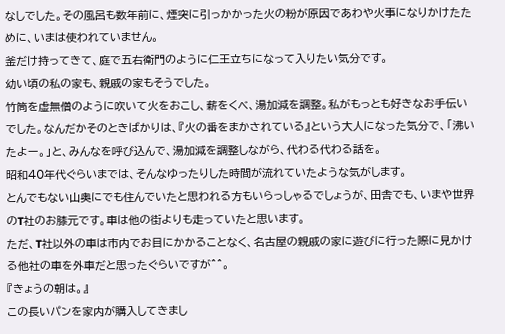なしでした。その風呂も数年前に、煙突に引っかかった火の粉が原因であわや火事になりかけたために、いまは使われていません。
釜だけ持ってきて、庭で五右衛門のように仁王立ちになって入りたい気分です。
幼い頃の私の家も、親戚の家もそうでした。
竹筒を虚無僧のように吹いて火をおこし、薪をくべ、湯加減を調整。私がもっとも好きなお手伝いでした。なんだかそのときばかりは、『火の番をまかされている』という大人になった気分で、「沸いたよー。」と、みんなを呼び込んで、湯加減を調整しながら、代わる代わる話を。
昭和40年代ぐらいまでは、そんなゆったりした時間が流れていたような気がします。
とんでもない山奥にでも住んでいたと思われる方もいらっしゃるでしょうが、田舎でも、いまや世界のT社のお膝元です。車は他の街よりも走っていたと思います。
ただ、T社以外の車は市内でお目にかかることなく、名古屋の親戚の家に遊びに行った際に見かける他社の車を外車だと思ったぐらいですが^^。
『きょうの朝は。』
この長いパンを家内が購入してきまし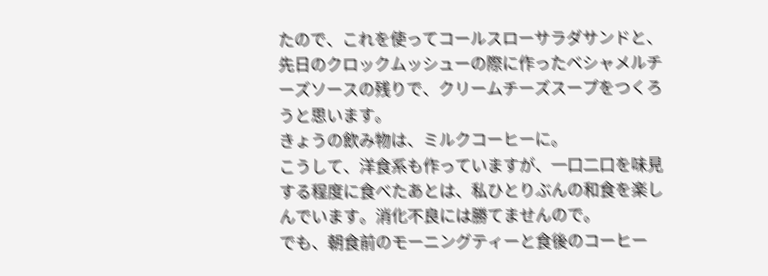たので、これを使ってコールスローサラダサンドと、先日のクロックムッシューの際に作ったベシャメルチーズソースの残りで、クリームチーズスープをつくろうと思います。
きょうの飲み物は、ミルクコーヒーに。
こうして、洋食系も作っていますが、一口二口を味見する程度に食べたあとは、私ひとりぶんの和食を楽しんでいます。消化不良には勝てませんので。
でも、朝食前のモーニングティーと食後のコーヒー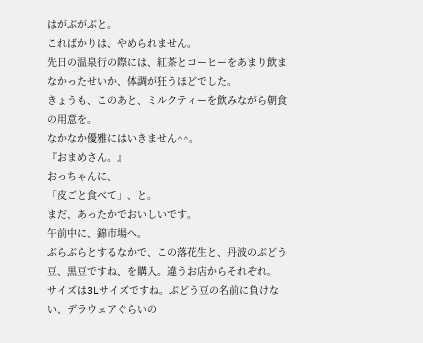はがぶがぶと。
こればかりは、やめられません。
先日の温泉行の際には、紅茶とコーヒーをあまり飲まなかったせいか、体調が狂うほどでした。
きょうも、このあと、ミルクティーを飲みながら朝食の用意を。
なかなか優雅にはいきません^^。
『おまめさん。』
おっちゃんに、
「皮ごと食べて」、と。
まだ、あったかでおいしいです。
午前中に、錦市場へ。
ぶらぶらとするなかで、この落花生と、丹波のぶどう豆、黒豆ですね、を購入。違うお店からそれぞれ。
サイズは3Lサイズですね。ぶどう豆の名前に負けない、デラウェアぐらいの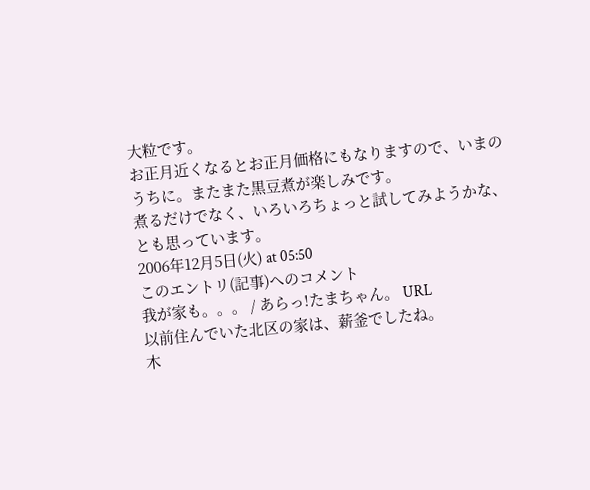大粒です。
お正月近くなるとお正月価格にもなりますので、いまのうちに。またまた黒豆煮が楽しみです。
煮るだけでなく、いろいろちょっと試してみようかな、とも思っています。
2006年12月5日(火) at 05:50
このエントリ(記事)へのコメント
我が家も。。。 / あらっ!たまちゃん。 URL
以前住んでいた北区の家は、薪釜でしたね。
木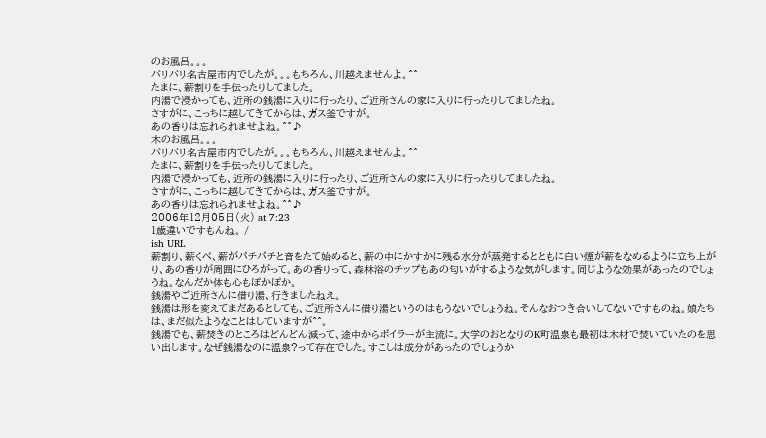のお風呂。。。
バリバリ名古屋市内でしたが。。。もちろん、川越えませんよ。^^
たまに、薪割りを手伝ったりしてました。
内湯で浸かっても、近所の銭湯に入りに行ったり、ご近所さんの家に入りに行ったりしてましたね。
さすがに、こっちに越してきてからは、ガス釜ですが。
あの香りは忘れられませよね。^^♪
木のお風呂。。。
バリバリ名古屋市内でしたが。。。もちろん、川越えませんよ。^^
たまに、薪割りを手伝ったりしてました。
内湯で浸かっても、近所の銭湯に入りに行ったり、ご近所さんの家に入りに行ったりしてましたね。
さすがに、こっちに越してきてからは、ガス釜ですが。
あの香りは忘れられませよね。^^♪
2006年12月05日(火) at 7:23
1歳違いですもんね。 /
ish URL
薪割り、薪くべ、薪がパチパチと音をたて始めると、薪の中にかすかに残る水分が蒸発するとともに白い煙が薪をなめるように立ち上がり、あの香りが周囲にひろがって。あの香りって、森林浴のチップもあの匂いがするような気がします。同じような効果があったのでしょうね。なんだか体も心もぽかぽか。
銭湯やご近所さんに借り湯、行きましたねえ。
銭湯は形を変えてまだあるとしても、ご近所さんに借り湯というのはもうないでしょうね。そんなおつき合いしてないですものね。娘たちは、まだ似たようなことはしていますが^^。
銭湯でも、薪焚きのところはどんどん減って、途中からボイラーが主流に。大学のおとなりのK町温泉も最初は木材で焚いていたのを思い出します。なぜ銭湯なのに温泉?って存在でした。すこしは成分があったのでしょうか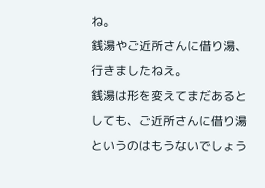ね。
銭湯やご近所さんに借り湯、行きましたねえ。
銭湯は形を変えてまだあるとしても、ご近所さんに借り湯というのはもうないでしょう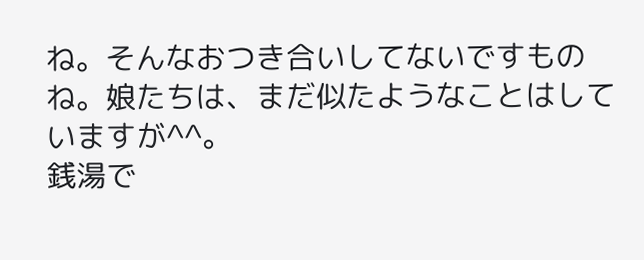ね。そんなおつき合いしてないですものね。娘たちは、まだ似たようなことはしていますが^^。
銭湯で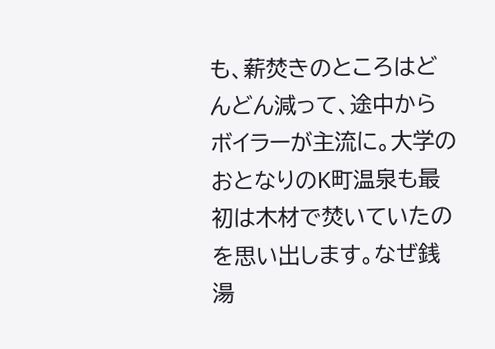も、薪焚きのところはどんどん減って、途中からボイラーが主流に。大学のおとなりのK町温泉も最初は木材で焚いていたのを思い出します。なぜ銭湯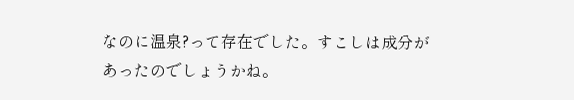なのに温泉?って存在でした。すこしは成分があったのでしょうかね。